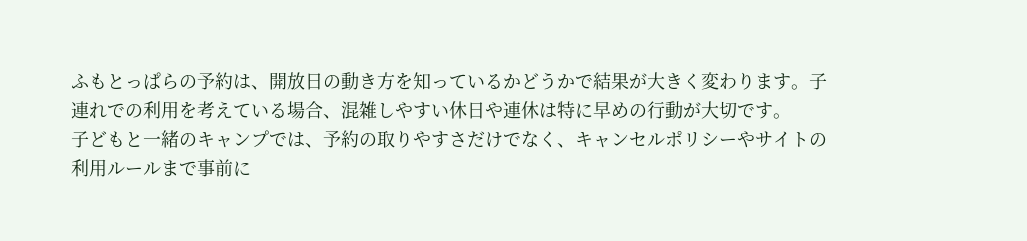ふもとっぱらの予約は、開放日の動き方を知っているかどうかで結果が大きく変わります。子連れでの利用を考えている場合、混雑しやすい休日や連休は特に早めの行動が大切です。
子どもと一緒のキャンプでは、予約の取りやすさだけでなく、キャンセルポリシーやサイトの利用ルールまで事前に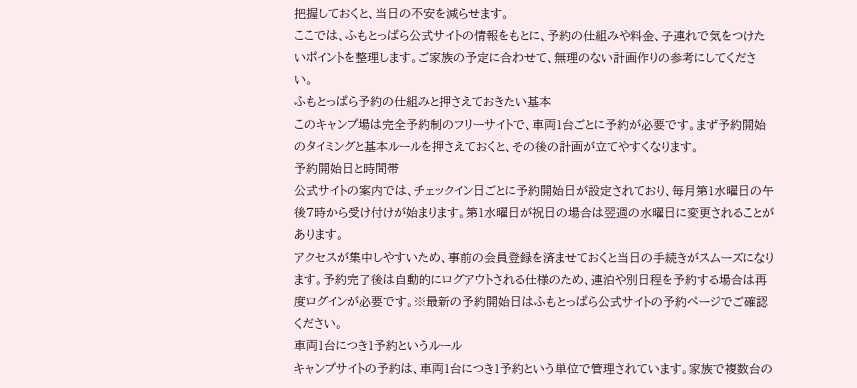把握しておくと、当日の不安を減らせます。
ここでは、ふもとっぱら公式サイトの情報をもとに、予約の仕組みや料金、子連れで気をつけたいポイントを整理します。ご家族の予定に合わせて、無理のない計画作りの参考にしてください。
ふもとっぱら予約の仕組みと押さえておきたい基本
このキャンプ場は完全予約制のフリーサイトで、車両1台ごとに予約が必要です。まず予約開始のタイミングと基本ルールを押さえておくと、その後の計画が立てやすくなります。
予約開始日と時間帯
公式サイトの案内では、チェックイン日ごとに予約開始日が設定されており、毎月第1水曜日の午後7時から受け付けが始まります。第1水曜日が祝日の場合は翌週の水曜日に変更されることがあります。
アクセスが集中しやすいため、事前の会員登録を済ませておくと当日の手続きがスムーズになります。予約完了後は自動的にログアウトされる仕様のため、連泊や別日程を予約する場合は再度ログインが必要です。※最新の予約開始日はふもとっぱら公式サイトの予約ページでご確認ください。
車両1台につき1予約というルール
キャンプサイトの予約は、車両1台につき1予約という単位で管理されています。家族で複数台の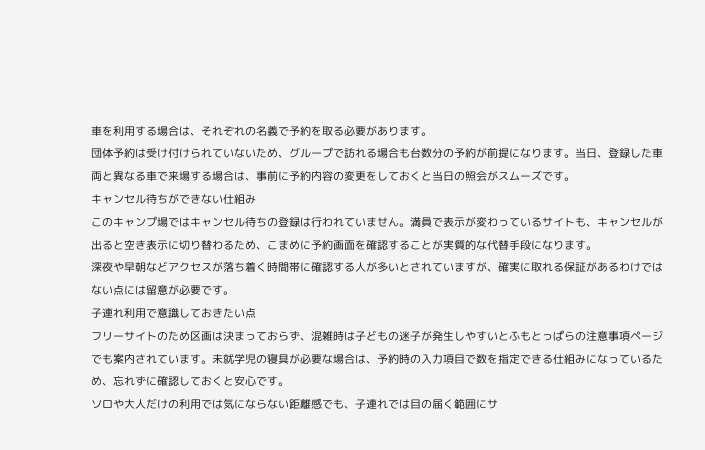車を利用する場合は、それぞれの名義で予約を取る必要があります。
団体予約は受け付けられていないため、グループで訪れる場合も台数分の予約が前提になります。当日、登録した車両と異なる車で来場する場合は、事前に予約内容の変更をしておくと当日の照会がスムーズです。
キャンセル待ちができない仕組み
このキャンプ場ではキャンセル待ちの登録は行われていません。満員で表示が変わっているサイトも、キャンセルが出ると空き表示に切り替わるため、こまめに予約画面を確認することが実質的な代替手段になります。
深夜や早朝などアクセスが落ち着く時間帯に確認する人が多いとされていますが、確実に取れる保証があるわけではない点には留意が必要です。
子連れ利用で意識しておきたい点
フリーサイトのため区画は決まっておらず、混雑時は子どもの迷子が発生しやすいとふもとっぱらの注意事項ページでも案内されています。未就学児の寝具が必要な場合は、予約時の入力項目で数を指定できる仕組みになっているため、忘れずに確認しておくと安心です。
ソロや大人だけの利用では気にならない距離感でも、子連れでは目の届く範囲にサ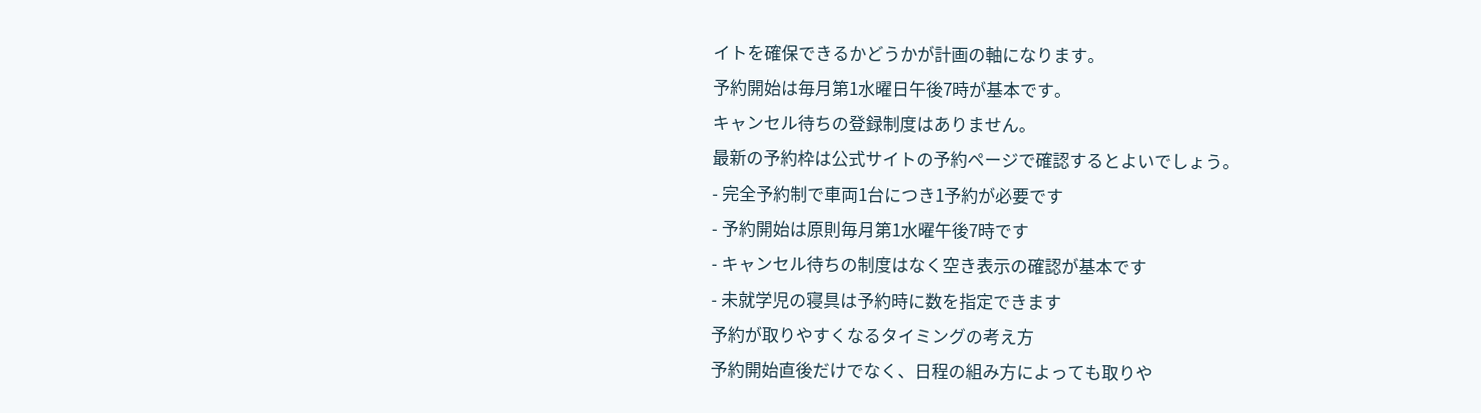イトを確保できるかどうかが計画の軸になります。
予約開始は毎月第1水曜日午後7時が基本です。
キャンセル待ちの登録制度はありません。
最新の予約枠は公式サイトの予約ページで確認するとよいでしょう。
- 完全予約制で車両1台につき1予約が必要です
- 予約開始は原則毎月第1水曜午後7時です
- キャンセル待ちの制度はなく空き表示の確認が基本です
- 未就学児の寝具は予約時に数を指定できます
予約が取りやすくなるタイミングの考え方
予約開始直後だけでなく、日程の組み方によっても取りや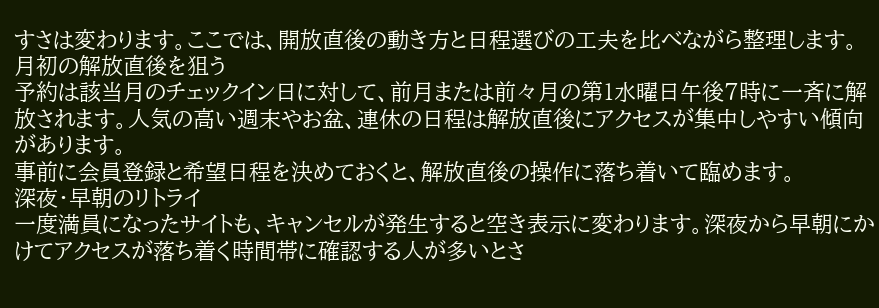すさは変わります。ここでは、開放直後の動き方と日程選びの工夫を比べながら整理します。
月初の解放直後を狙う
予約は該当月のチェックイン日に対して、前月または前々月の第1水曜日午後7時に一斉に解放されます。人気の高い週末やお盆、連休の日程は解放直後にアクセスが集中しやすい傾向があります。
事前に会員登録と希望日程を決めておくと、解放直後の操作に落ち着いて臨めます。
深夜・早朝のリトライ
一度満員になったサイトも、キャンセルが発生すると空き表示に変わります。深夜から早朝にかけてアクセスが落ち着く時間帯に確認する人が多いとさ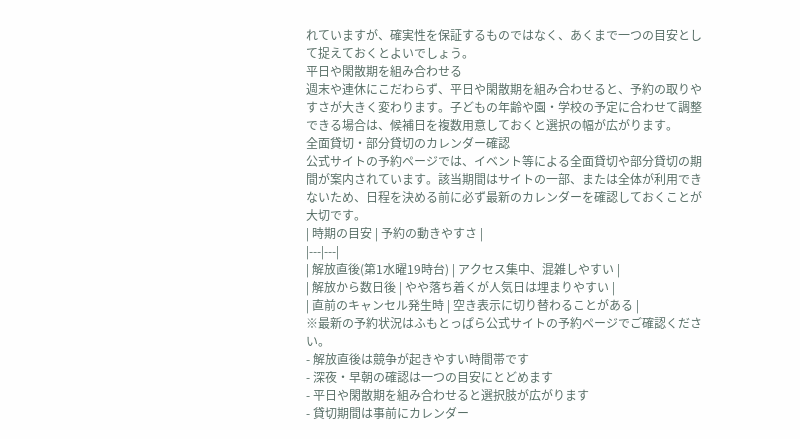れていますが、確実性を保証するものではなく、あくまで一つの目安として捉えておくとよいでしょう。
平日や閑散期を組み合わせる
週末や連休にこだわらず、平日や閑散期を組み合わせると、予約の取りやすさが大きく変わります。子どもの年齢や園・学校の予定に合わせて調整できる場合は、候補日を複数用意しておくと選択の幅が広がります。
全面貸切・部分貸切のカレンダー確認
公式サイトの予約ページでは、イベント等による全面貸切や部分貸切の期間が案内されています。該当期間はサイトの一部、または全体が利用できないため、日程を決める前に必ず最新のカレンダーを確認しておくことが大切です。
| 時期の目安 | 予約の動きやすさ |
|---|---|
| 解放直後(第1水曜19時台) | アクセス集中、混雑しやすい |
| 解放から数日後 | やや落ち着くが人気日は埋まりやすい |
| 直前のキャンセル発生時 | 空き表示に切り替わることがある |
※最新の予約状況はふもとっぱら公式サイトの予約ページでご確認ください。
- 解放直後は競争が起きやすい時間帯です
- 深夜・早朝の確認は一つの目安にとどめます
- 平日や閑散期を組み合わせると選択肢が広がります
- 貸切期間は事前にカレンダー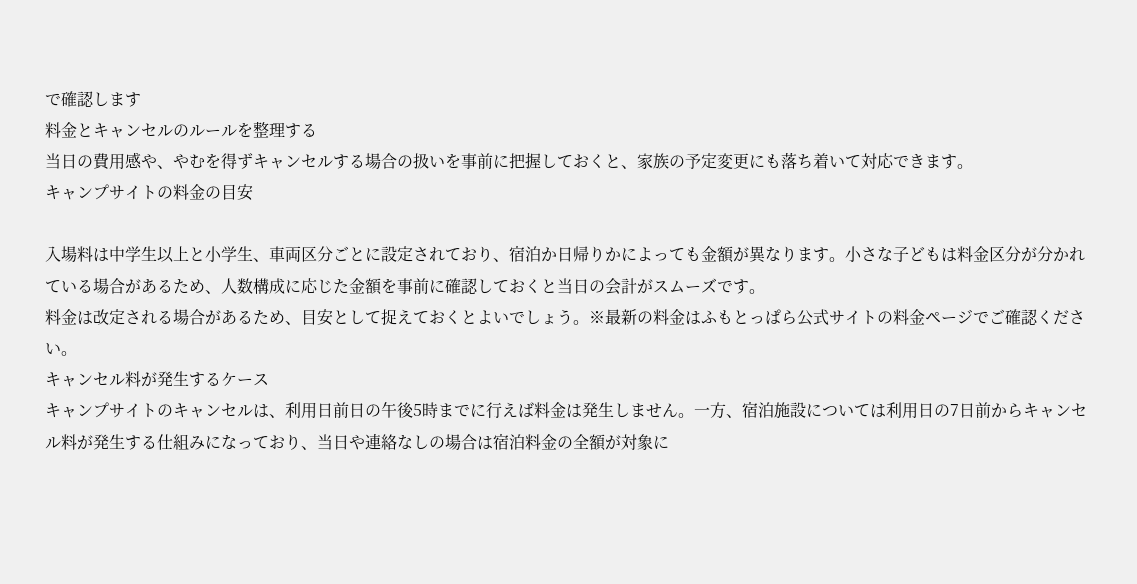で確認します
料金とキャンセルのルールを整理する
当日の費用感や、やむを得ずキャンセルする場合の扱いを事前に把握しておくと、家族の予定変更にも落ち着いて対応できます。
キャンプサイトの料金の目安

入場料は中学生以上と小学生、車両区分ごとに設定されており、宿泊か日帰りかによっても金額が異なります。小さな子どもは料金区分が分かれている場合があるため、人数構成に応じた金額を事前に確認しておくと当日の会計がスムーズです。
料金は改定される場合があるため、目安として捉えておくとよいでしょう。※最新の料金はふもとっぱら公式サイトの料金ページでご確認ください。
キャンセル料が発生するケース
キャンプサイトのキャンセルは、利用日前日の午後5時までに行えば料金は発生しません。一方、宿泊施設については利用日の7日前からキャンセル料が発生する仕組みになっており、当日や連絡なしの場合は宿泊料金の全額が対象に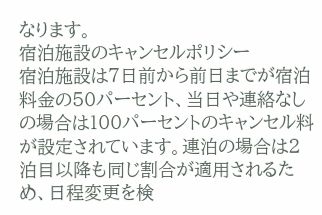なります。
宿泊施設のキャンセルポリシー
宿泊施設は7日前から前日までが宿泊料金の50パーセント、当日や連絡なしの場合は100パーセントのキャンセル料が設定されています。連泊の場合は2泊目以降も同じ割合が適用されるため、日程変更を検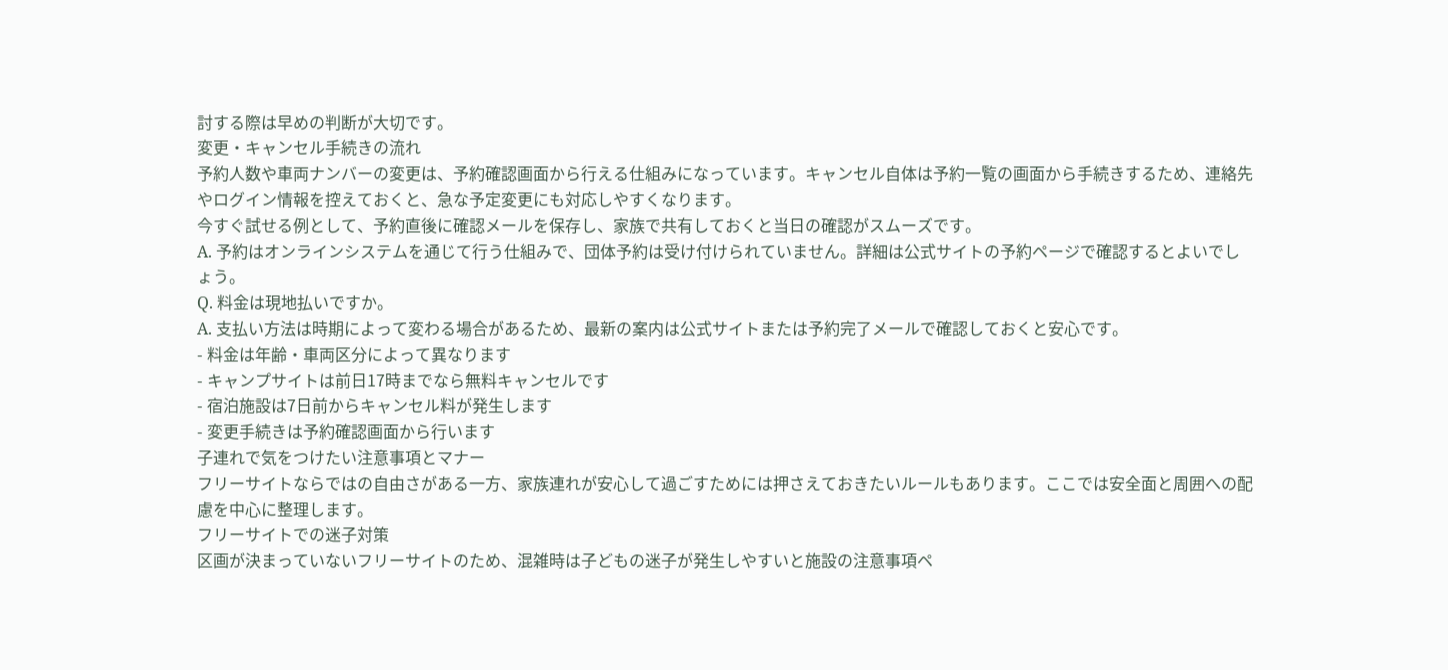討する際は早めの判断が大切です。
変更・キャンセル手続きの流れ
予約人数や車両ナンバーの変更は、予約確認画面から行える仕組みになっています。キャンセル自体は予約一覧の画面から手続きするため、連絡先やログイン情報を控えておくと、急な予定変更にも対応しやすくなります。
今すぐ試せる例として、予約直後に確認メールを保存し、家族で共有しておくと当日の確認がスムーズです。
A. 予約はオンラインシステムを通じて行う仕組みで、団体予約は受け付けられていません。詳細は公式サイトの予約ページで確認するとよいでしょう。
Q. 料金は現地払いですか。
A. 支払い方法は時期によって変わる場合があるため、最新の案内は公式サイトまたは予約完了メールで確認しておくと安心です。
- 料金は年齢・車両区分によって異なります
- キャンプサイトは前日17時までなら無料キャンセルです
- 宿泊施設は7日前からキャンセル料が発生します
- 変更手続きは予約確認画面から行います
子連れで気をつけたい注意事項とマナー
フリーサイトならではの自由さがある一方、家族連れが安心して過ごすためには押さえておきたいルールもあります。ここでは安全面と周囲への配慮を中心に整理します。
フリーサイトでの迷子対策
区画が決まっていないフリーサイトのため、混雑時は子どもの迷子が発生しやすいと施設の注意事項ペ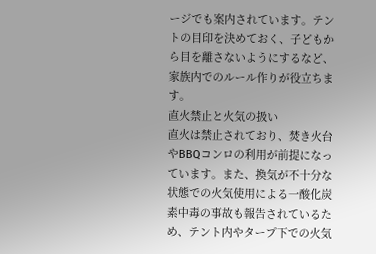ージでも案内されています。テントの目印を決めておく、子どもから目を離さないようにするなど、家族内でのルール作りが役立ちます。
直火禁止と火気の扱い
直火は禁止されており、焚き火台やBBQコンロの利用が前提になっています。また、換気が不十分な状態での火気使用による一酸化炭素中毒の事故も報告されているため、テント内やタープ下での火気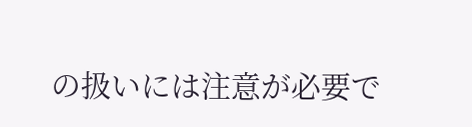の扱いには注意が必要で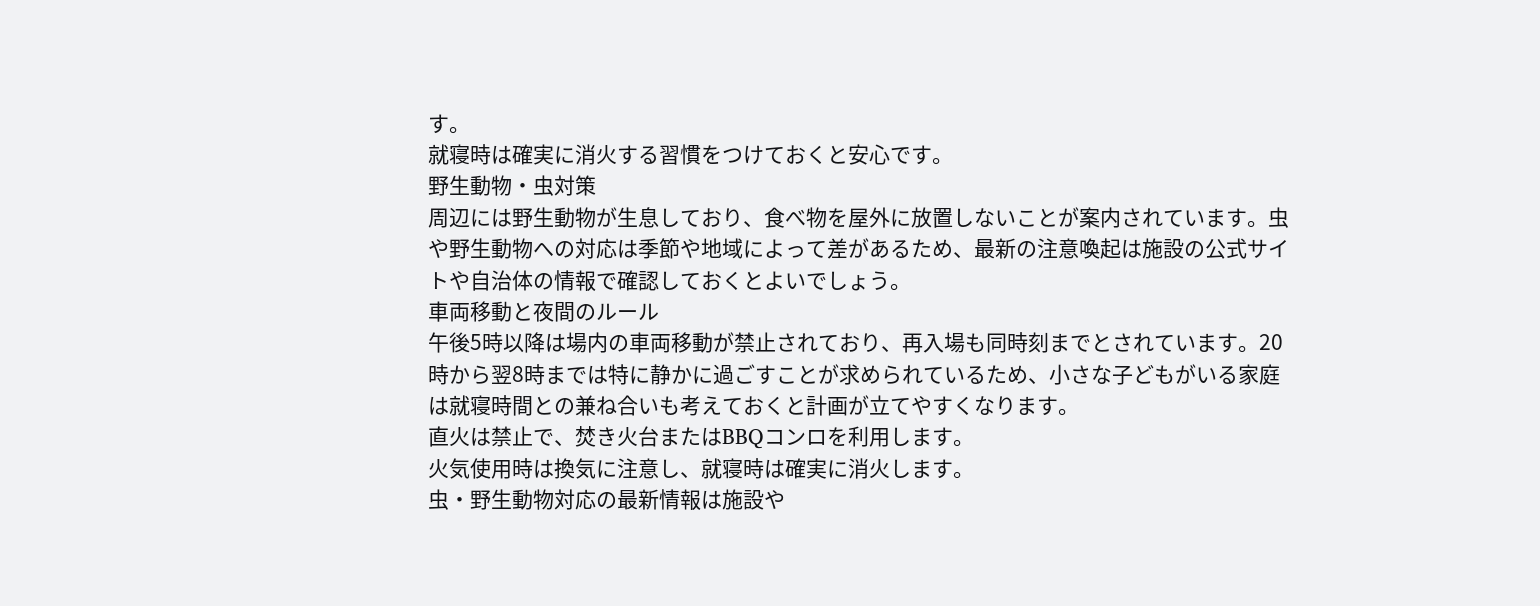す。
就寝時は確実に消火する習慣をつけておくと安心です。
野生動物・虫対策
周辺には野生動物が生息しており、食べ物を屋外に放置しないことが案内されています。虫や野生動物への対応は季節や地域によって差があるため、最新の注意喚起は施設の公式サイトや自治体の情報で確認しておくとよいでしょう。
車両移動と夜間のルール
午後5時以降は場内の車両移動が禁止されており、再入場も同時刻までとされています。20時から翌8時までは特に静かに過ごすことが求められているため、小さな子どもがいる家庭は就寝時間との兼ね合いも考えておくと計画が立てやすくなります。
直火は禁止で、焚き火台またはBBQコンロを利用します。
火気使用時は換気に注意し、就寝時は確実に消火します。
虫・野生動物対応の最新情報は施設や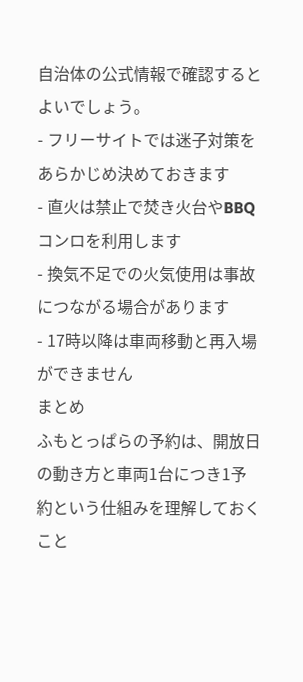自治体の公式情報で確認するとよいでしょう。
- フリーサイトでは迷子対策をあらかじめ決めておきます
- 直火は禁止で焚き火台やBBQコンロを利用します
- 換気不足での火気使用は事故につながる場合があります
- 17時以降は車両移動と再入場ができません
まとめ
ふもとっぱらの予約は、開放日の動き方と車両1台につき1予約という仕組みを理解しておくこと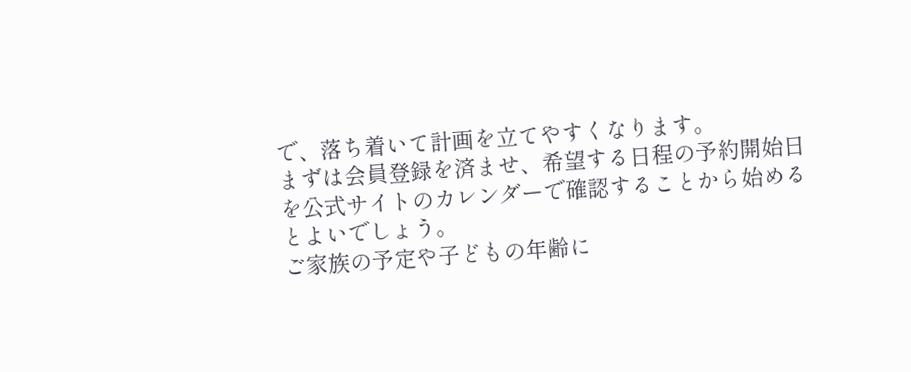で、落ち着いて計画を立てやすくなります。
まずは会員登録を済ませ、希望する日程の予約開始日を公式サイトのカレンダーで確認することから始めるとよいでしょう。
ご家族の予定や子どもの年齢に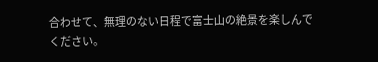合わせて、無理のない日程で富士山の絶景を楽しんでください。